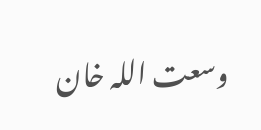وسعت اللہ خان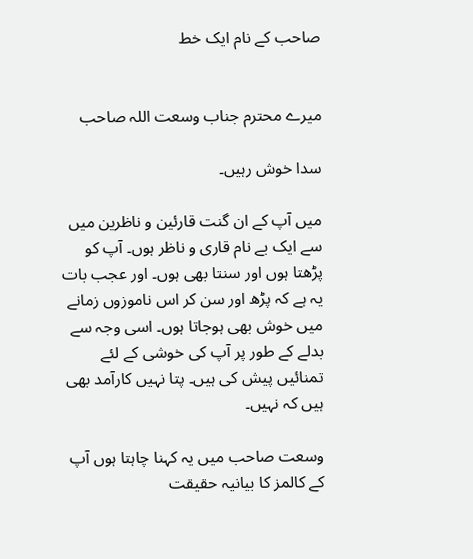صاحب کے نام ایک خط


میرے محترم جناب وسعت اللہ صاحب

سدا خوش رہیں۔

میں آپ کے ان گنت قارئین و ناظرین میں سے ایک بے نام قاری و ناظر ہوں۔ آپ کو پڑھتا ہوں اور سنتا بھی ہوں۔ اور عجب بات یہ ہے کہ پڑھ اور سن کر اس ناموزوں زمانے میں خوش بھی ہوجاتا ہوں۔ اسی وجہ سے بدلے کے طور پر آپ کی خوشی کے لئے تمنائیں پیش کی ہیں۔ پتا نہیں کارآمد بھی ہیں کہ نہیں۔

وسعت صاحب میں یہ کہنا چاہتا ہوں آپ کے کالمز کا بیانیہ حقیقت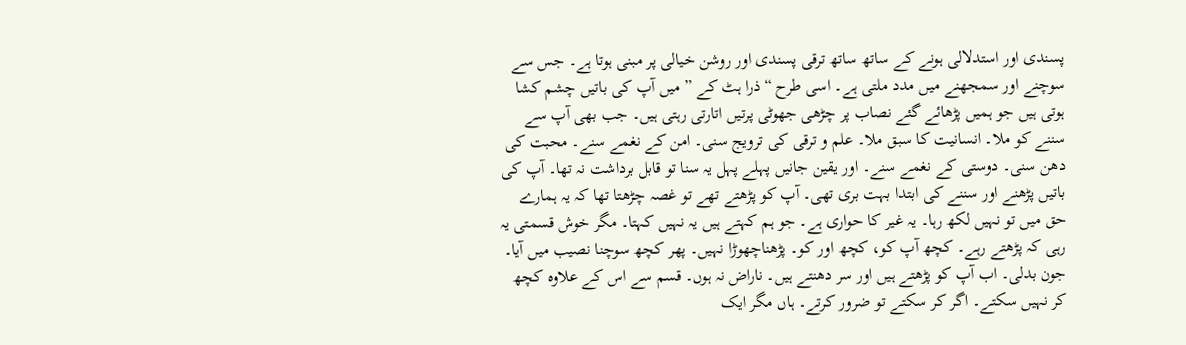پسندی اور استدلالی ہونے کے ساتھ ساتھ ترقی پسندی اور روشن خیالی پر مبنی ہوتا ہے۔ جس سے سوچنے اور سمجھنے میں مدد ملتی ہے۔ اسی طرح “ذرا ہٹ کے ” میں آپ کی باتیں چشم کشا ہوتی ہیں جو ہمیں پڑھائے گئے نصاب پر چڑھی جھوٹی پرتیں اتارتی رہتی ہیں۔ جب بھی آپ سے سننے کو ملا۔ انسانیت کا سبق ملا۔ علم و ترقی کی ترویج سنی۔ امن کے نغمے سنے۔ محبت کی دھن سنی۔ دوستی کے نغمے سنے۔ اور یقین جانیں پہلے پہل یہ سنا تو قابل برداشت نہ تھا۔ آپ کی باتیں پڑھنے اور سننے کی ابتدا بہت بری تھی۔ آپ کو پڑھتے تھے تو غصہ چڑھتا تھا کہ یہ ہمارے حق میں تو نہیں لکھ رہا۔ یہ غیر کا حواری ہے۔ جو ہم کہتے ہیں یہ نہیں کہتا۔ مگر خوش قسمتی یہ رہی کہ پڑھتے رہے۔ کچھ آپ کو، کچھ اور کو۔ پڑھناچھوڑا نہیں۔ پھر کچھ سوچنا نصیب میں آیا۔ جون بدلی۔ اب آپ کو پڑھتے ہیں اور سر دھنتے ہیں۔ ناراض نہ ہوں۔ قسم سے اس کے علاوہ کچھ کر نہیں سکتے۔ اگر کر سکتے تو ضرور کرتے۔ ہاں مگر ایک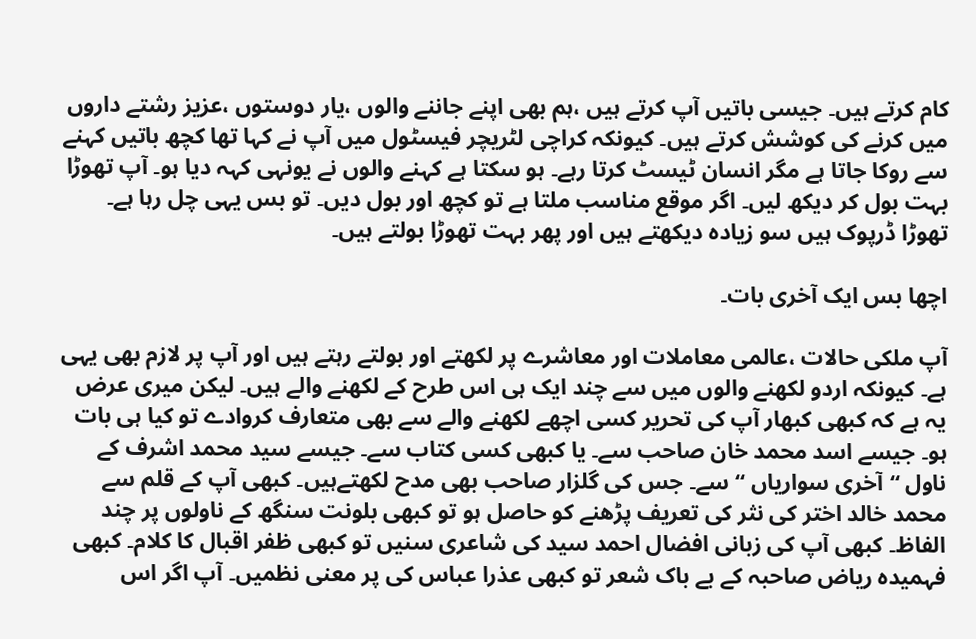کام کرتے ہیں۔ جیسی باتیں آپ کرتے ہیں ،ہم بھی اپنے جاننے والوں ،یار دوستوں ،عزیز رشتے داروں میں کرنے کی کوشش کرتے ہیں۔ کیونکہ کراچی لٹریچر فیسٹول میں آپ نے کہا تھا کچھ باتیں کہنے سے روکا جاتا ہے مگر انسان ٹیسٹ کرتا رہے۔ ہو سکتا ہے کہنے والوں نے یونہی کہہ دیا ہو۔ آپ تھوڑا بہت بول کر دیکھ لیں۔ اگر موقع مناسب ملتا ہے تو کچھ اور بول دیں۔ تو بس یہی چل رہا ہے۔ تھوڑا ڈرپوک ہیں سو زیادہ دیکھتے ہیں اور پھر بہت تھوڑا بولتے ہیں۔

اچھا بس ایک آخری بات۔

آپ ملکی حالات ،عالمی معاملات اور معاشرے پر لکھتے اور بولتے رہتے ہیں اور آپ پر لازم بھی یہی ہے۔ کیونکہ اردو لکھنے والوں میں سے چند ایک ہی اس طرح کے لکھنے والے ہیں۔ لیکن میری عرض یہ ہے کہ کبھی کبھار آپ کی تحریر کسی اچھے لکھنے والے سے بھی متعارف کروادے تو کیا ہی بات ہو۔ جیسے اسد محمد خان صاحب سے۔ یا کبھی کسی کتاب سے۔ جیسے سید محمد اشرف کے ناول “آخری سواریاں “سے۔ جس کی گلزار صاحب بھی مدح لکھتےہیں۔ کبھی آپ کے قلم سے محمد خالد اختر کی نثر کی تعریف پڑھنے کو حاصل ہو تو کبھی بلونت سنگھ کے ناولوں پر چند الفاظ۔ کبھی آپ کی زبانی افضال احمد سید کی شاعری سنیں تو کبھی ظفر اقبال کا کلام۔ کبھی فہمیدہ ریاض صاحبہ کے بے باک شعر تو کبھی عذرا عباس کی پر معنی نظمیں۔ آپ اگر اس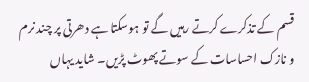قسم کے تذکرے کرتے رہیں گے تو ہوسکتا ہے دھرتی پر چند نرم و نازک احساسات کے سوتے پھوٹ پڑیں۔ شاید یہاں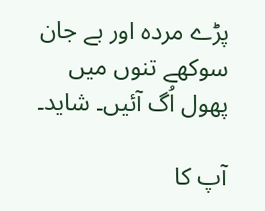پڑے مردہ اور بے جان سوکھے تنوں میں پھول اُگ آئیں۔ شاید۔

آپ کا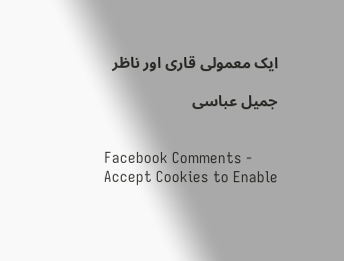ایک معمولی قاری اور ناظر

جمیل عباسی


Facebook Comments - Accept Cookies to Enable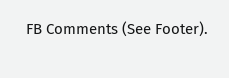FB Comments (See Footer).